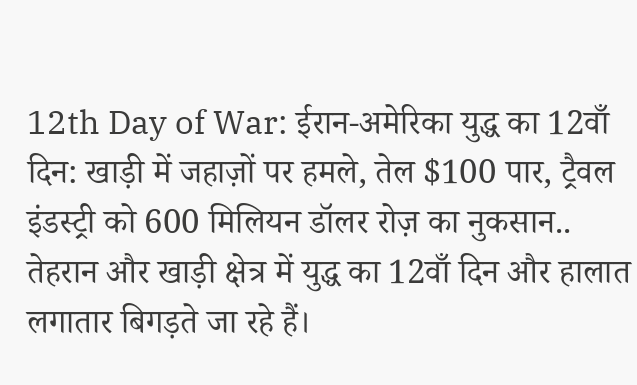12th Day of War: ईरान-अमेरिका युद्ध का 12वाँ दिन: खाड़ी में जहाज़ों पर हमले, तेल $100 पार, ट्रैवल इंडस्ट्री को 600 मिलियन डॉलर रोज़ का नुकसान..
तेहरान और खाड़ी क्षेत्र में युद्ध का 12वाँ दिन और हालात लगातार बिगड़ते जा रहे हैं।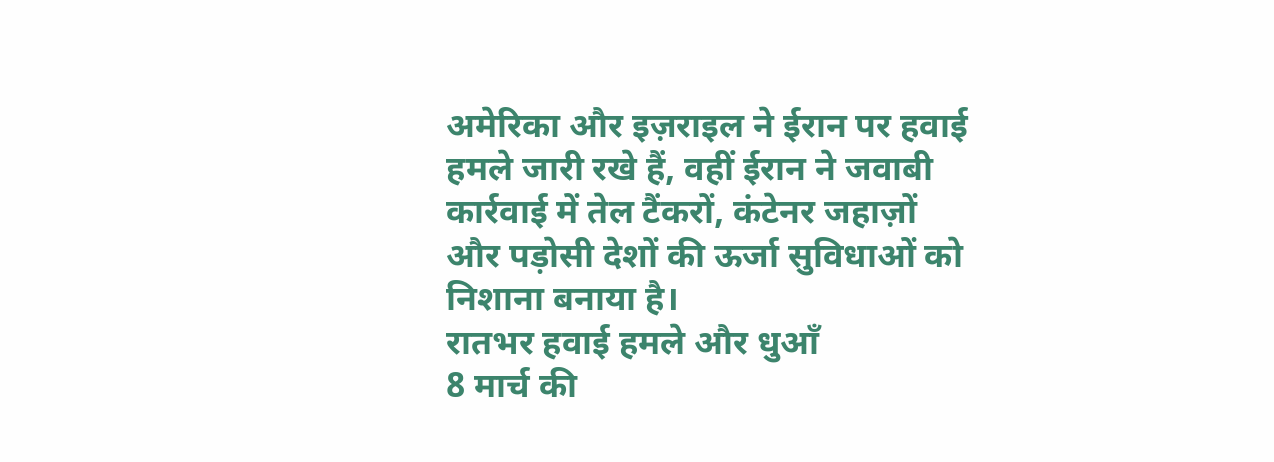अमेरिका और इज़राइल ने ईरान पर हवाई हमले जारी रखे हैं, वहीं ईरान ने जवाबी कार्रवाई में तेल टैंकरों, कंटेनर जहाज़ों और पड़ोसी देशों की ऊर्जा सुविधाओं को निशाना बनाया है।
रातभर हवाई हमले और धुआँ
8 मार्च की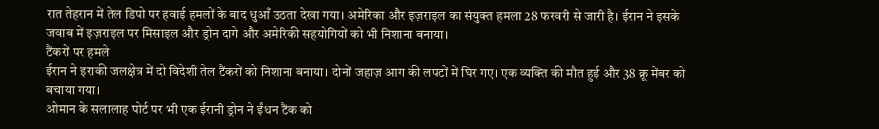रात तेहरान में तेल डिपो पर हवाई हमलों के बाद धुआँ उठता देखा गया। अमेरिका और इज़राइल का संयुक्त हमला 28 फरवरी से जारी है। ईरान ने इसके जवाब में इज़राइल पर मिसाइल और ड्रोन दागे और अमेरिकी सहयोगियों को भी निशाना बनाया।
टैंकरों पर हमले
ईरान ने इराकी जलक्षेत्र में दो विदेशी तेल टैंकरों को निशाना बनाया। दोनों जहाज़ आग की लपटों में घिर गए। एक व्यक्ति की मौत हुई और 38 क्रू मेंबर को बचाया गया।
ओमान के सलालाह पोर्ट पर भी एक ईरानी ड्रोन ने ईंधन टैंक को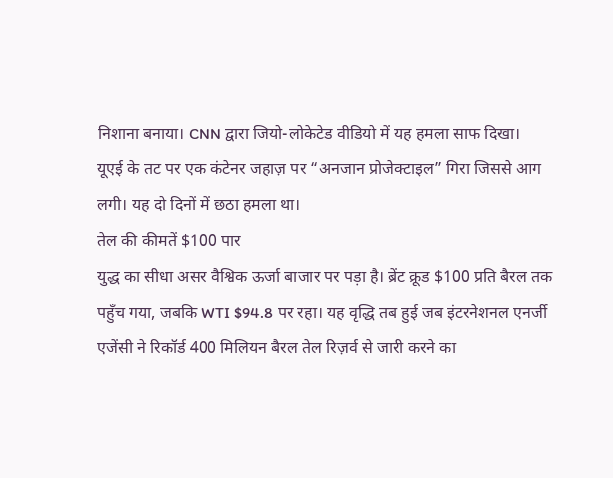निशाना बनाया। CNN द्वारा जियो-लोकेटेड वीडियो में यह हमला साफ दिखा।
यूएई के तट पर एक कंटेनर जहाज़ पर “अनजान प्रोजेक्टाइल” गिरा जिससे आग लगी। यह दो दिनों में छठा हमला था।
तेल की कीमतें $100 पार
युद्ध का सीधा असर वैश्विक ऊर्जा बाजार पर पड़ा है। ब्रेंट क्रूड $100 प्रति बैरल तक पहुँच गया, जबकि WTI $94.8 पर रहा। यह वृद्धि तब हुई जब इंटरनेशनल एनर्जी एजेंसी ने रिकॉर्ड 400 मिलियन बैरल तेल रिज़र्व से जारी करने का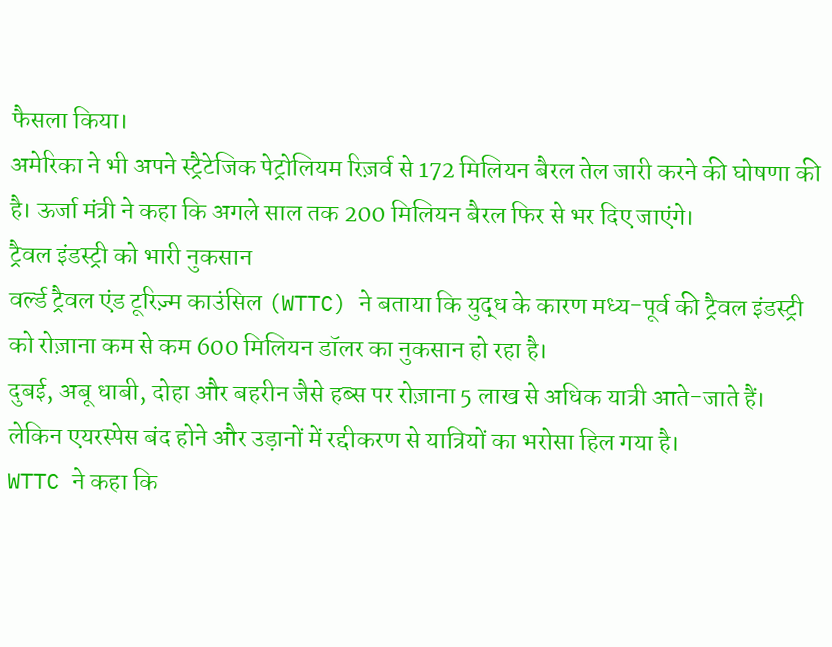फैसला किया।
अमेरिका ने भी अपने स्ट्रैटेजिक पेट्रोलियम रिज़र्व से 172 मिलियन बैरल तेल जारी करने की घोषणा की है। ऊर्जा मंत्री ने कहा कि अगले साल तक 200 मिलियन बैरल फिर से भर दिए जाएंगे।
ट्रैवल इंडस्ट्री को भारी नुकसान
वर्ल्ड ट्रैवल एंड टूरिज़्म काउंसिल (WTTC) ने बताया कि युद्ध के कारण मध्य-पूर्व की ट्रैवल इंडस्ट्री को रोज़ाना कम से कम 600 मिलियन डॉलर का नुकसान हो रहा है।
दुबई, अबू धाबी, दोहा और बहरीन जैसे हब्स पर रोज़ाना 5 लाख से अधिक यात्री आते-जाते हैं। लेकिन एयरस्पेस बंद होने और उड़ानों में रद्दीकरण से यात्रियों का भरोसा हिल गया है।
WTTC ने कहा कि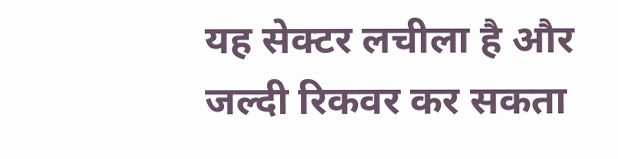यह सेक्टर लचीला है और जल्दी रिकवर कर सकता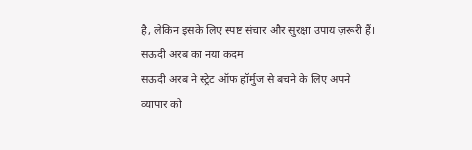है, लेकिन इसके लिए स्पष्ट संचार और सुरक्षा उपाय ज़रूरी हैं।
सऊदी अरब का नया कदम
सऊदी अरब ने स्ट्रेट ऑफ हॉर्मुज से बचने के लिए अपने व्यापार को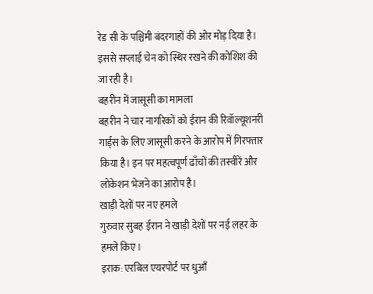रेड सी के पश्चिमी बंदरगाहों की ओर मोड़ दिया है। इससे सप्लाई चेन को स्थिर रखने की कोशिश की जा रही है।
बहरीन में जासूसी का मामला
बहरीन ने चार नागरिकों को ईरान की रिवॉल्यूशनरी गार्ड्स के लिए जासूसी करने के आरोप में गिरफ्तार किया है। इन पर महत्वपूर्ण ढाँचों की तस्वीरें और लोकेशन भेजने का आरोप है।
खाड़ी देशों पर नए हमले
गुरुवार सुबह ईरान ने खाड़ी देशों पर नई लहर के हमले किए।
इराक: एरबिल एयरपोर्ट पर धुआँ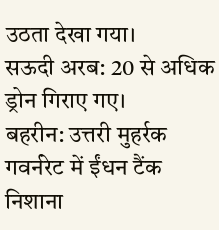उठता देखा गया।
सऊदी अरब: 20 से अधिक ड्रोन गिराए गए।
बहरीन: उत्तरी मुहर्रक गवर्नरेट में ईंधन टैंक निशाना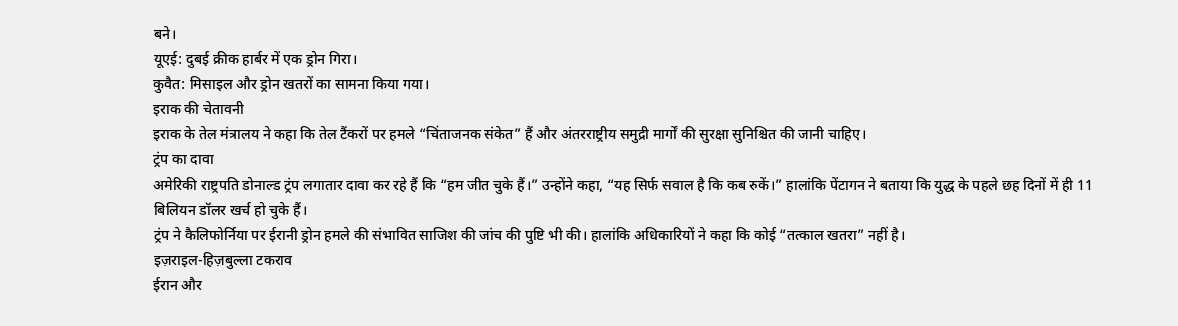बने।
यूएई: दुबई क्रीक हार्बर में एक ड्रोन गिरा।
कुवैत: मिसाइल और ड्रोन खतरों का सामना किया गया।
इराक की चेतावनी
इराक के तेल मंत्रालय ने कहा कि तेल टैंकरों पर हमले “चिंताजनक संकेत” हैं और अंतरराष्ट्रीय समुद्री मार्गों की सुरक्षा सुनिश्चित की जानी चाहिए।
ट्रंप का दावा
अमेरिकी राष्ट्रपति डोनाल्ड ट्रंप लगातार दावा कर रहे हैं कि “हम जीत चुके हैं।” उन्होंने कहा, “यह सिर्फ सवाल है कि कब रुकें।” हालांकि पेंटागन ने बताया कि युद्ध के पहले छह दिनों में ही 11 बिलियन डॉलर खर्च हो चुके हैं।
ट्रंप ने कैलिफोर्निया पर ईरानी ड्रोन हमले की संभावित साजिश की जांच की पुष्टि भी की। हालांकि अधिकारियों ने कहा कि कोई “तत्काल खतरा” नहीं है।
इज़राइल-हिज़बुल्ला टकराव
ईरान और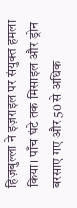हिज़बुल्ला ने इज़राइल पर संयुक्त हमला किया। पाँच घंटे तक मिसाइल और ड्रोन बरसाए गए और 50 से अधिक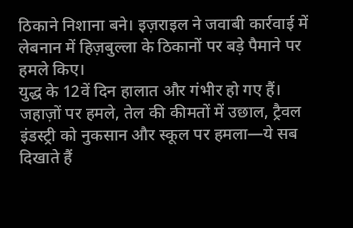ठिकाने निशाना बने। इज़राइल ने जवाबी कार्रवाई में लेबनान में हिज़बुल्ला के ठिकानों पर बड़े पैमाने पर हमले किए।
युद्ध के 12वें दिन हालात और गंभीर हो गए हैं। जहाज़ों पर हमले, तेल की कीमतों में उछाल, ट्रैवल इंडस्ट्री को नुकसान और स्कूल पर हमला—ये सब दिखाते हैं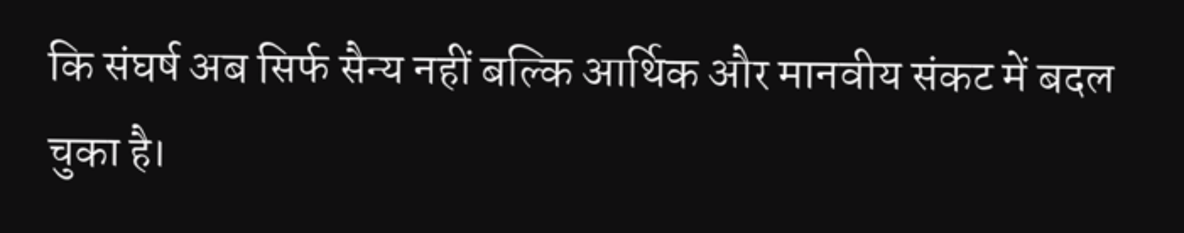कि संघर्ष अब सिर्फ सैन्य नहीं बल्कि आर्थिक और मानवीय संकट में बदल चुका है।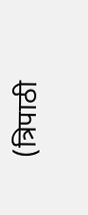(त्रिपाठी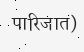पारिजात)